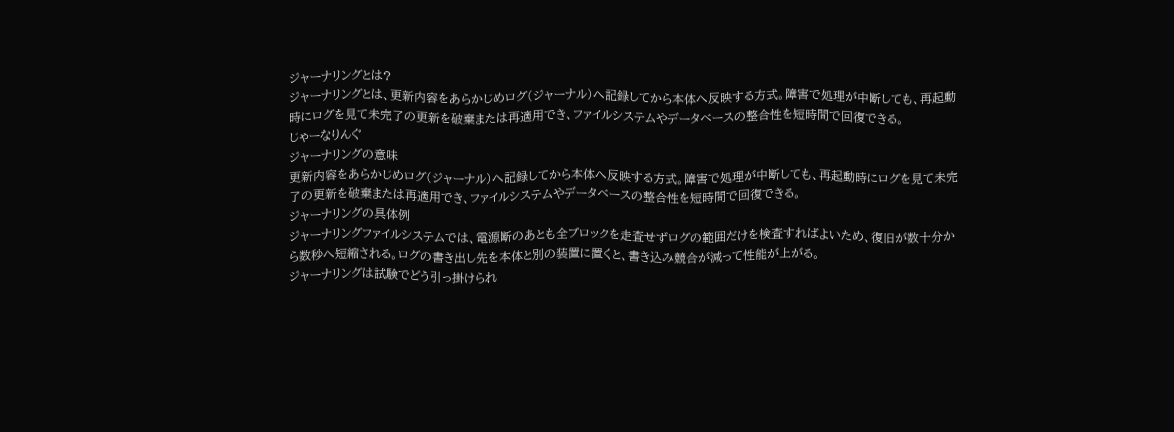ジャーナリングとは?
ジャーナリングとは、更新内容をあらかじめログ(ジャーナル)へ記録してから本体へ反映する方式。障害で処理が中断しても、再起動時にログを見て未完了の更新を破棄または再適用でき、ファイルシステムやデータベースの整合性を短時間で回復できる。
じゃーなりんぐ
ジャーナリングの意味
更新内容をあらかじめログ(ジャーナル)へ記録してから本体へ反映する方式。障害で処理が中断しても、再起動時にログを見て未完了の更新を破棄または再適用でき、ファイルシステムやデータベースの整合性を短時間で回復できる。
ジャーナリングの具体例
ジャーナリングファイルシステムでは、電源断のあとも全ブロックを走査せずログの範囲だけを検査すればよいため、復旧が数十分から数秒へ短縮される。ログの書き出し先を本体と別の装置に置くと、書き込み競合が減って性能が上がる。
ジャーナリングは試験でどう引っ掛けられ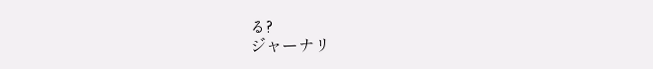る?
ジャーナリ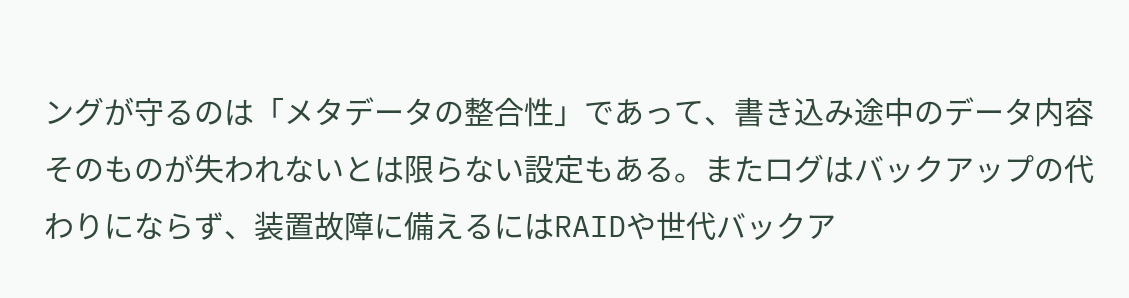ングが守るのは「メタデータの整合性」であって、書き込み途中のデータ内容そのものが失われないとは限らない設定もある。またログはバックアップの代わりにならず、装置故障に備えるにはRAIDや世代バックア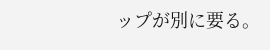ップが別に要る。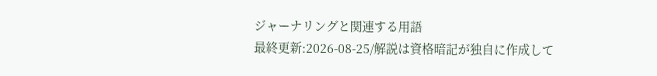ジャーナリングと関連する用語
最終更新:2026-08-25/解説は資格暗記が独自に作成して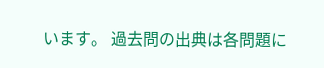います。 過去問の出典は各問題に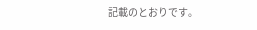記載のとおりです。